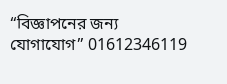“বিজ্ঞাপনের জন্য যোগাযোগ” 01612346119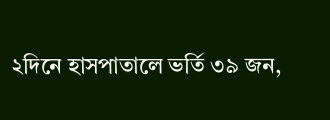২দিনে হাসপাতালে ভর্তি ৩৯ জন,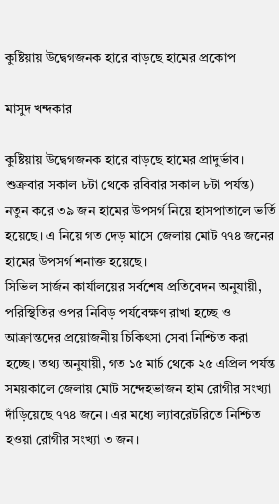কুষ্টিয়ায় উদ্বেগজনক হারে বাড়ছে হামের প্রকোপ

মাসুদ খন্দকার

কুষ্টিয়ায় উদ্বেগজনক হারে বাড়ছে হামের প্রাদুর্ভাব। শুক্রবার সকাল ৮টা থেকে রবিবার সকাল ৮টা পর্যন্ত) নতুন করে ৩৯ জন হামের উপসর্গ নিয়ে হাসপাতালে ভর্তি হয়েছে। এ নিয়ে গত দেড় মাসে জেলায় মোট ৭৭৪ জনের হামের উপসর্গ শনাক্ত হয়েছে।
সিভিল সার্জন কার্যালয়ের সর্বশেষ প্রতিবেদন অনুযায়ী, পরিস্থিতির ওপর নিবিড় পর্যবেক্ষণ রাখা হচ্ছে ও আক্রান্তদের প্রয়োজনীয় চিকিৎসা সেবা নিশ্চিত করা হচ্ছে। তথ্য অনুযায়ী, গত ১৫ মার্চ থেকে ২৫ এপ্রিল পর্যন্ত সময়কালে জেলায় মোট সন্দেহভাজন হাম রোগীর সংখ্যা দাঁড়িয়েছে ৭৭৪ জনে। এর মধ্যে ল্যাবরেটরিতে নিশ্চিত হওয়া রোগীর সংখ্যা ৩ জন।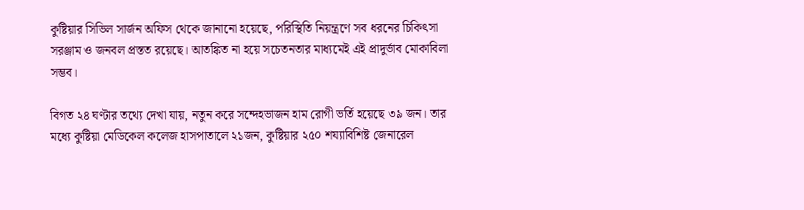কুষ্টিয়ার সিভিল সার্জন অফিস থেকে জানানো হয়েছে, পরিস্থিতি নিয়ন্ত্রণে সব ধরনের চিকিৎসা সরঞ্জাম ও জনবল প্রস্তত রয়েছে। আতঙ্কিত না হয়ে সচেতনতার মাধ্যমেই এই প্রাদুর্ভাব মোকাবিলা সম্ভব।

বিগত ২৪ ঘণ্টার তথ্যে দেখা যায়, নতুন করে সন্দেহভাজন হাম রোগী ভর্তি হয়েছে ৩৯ জন। তার মধ্যে কুষ্টিয়া মেডিকেল কলেজ হাসপাতালে ২১জন, কুষ্টিয়ার ২৫০ শয্যাবিশিষ্ট জেনারেল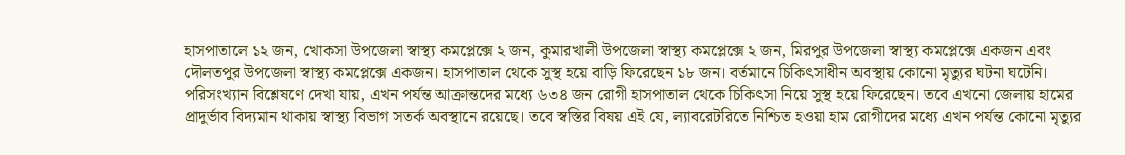হাসপাতালে ১২ জন, খোকসা উপজেলা স্বাস্থ্য কমপ্লেক্সে ২ জন, কুমারখালী উপজেলা স্বাস্থ্য কমপ্লেক্সে ২ জন, মিরপুর উপজেলা স্বাস্থ্য কমপ্লেক্সে একজন এবং দৌলতপুর উপজেলা স্বাস্থ্য কমপ্লেক্সে একজন। হাসপাতাল থেকে সুস্থ হয়ে বাড়ি ফিরেছেন ১৮ জন। বর্তমানে চিকিৎসাধীন অবস্থায় কোনো মৃত্যুর ঘটনা ঘটেনি।
পরিসংখ্যান বিশ্লেষণে দেখা যায়, এখন পর্যন্ত আক্রান্তদের মধ্যে ৬৩৪ জন রোগী হাসপাতাল থেকে চিকিৎসা নিয়ে সুস্থ হয়ে ফিরেছেন। তবে এখনো জেলায় হামের প্রাদুর্ভাব বিদ্যমান থাকায় স্বাস্থ্য বিভাগ সতর্ক অবস্থানে রয়েছে। তবে স্বস্তির বিষয় এই যে, ল্যাবরেটরিতে নিশ্চিত হওয়া হাম রোগীদের মধ্যে এখন পর্যন্ত কোনো মৃত্যুর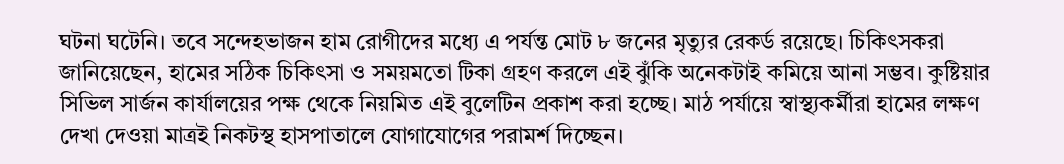ঘটনা ঘটেনি। তবে সন্দেহভাজন হাম রোগীদের মধ্যে এ পর্যন্ত মোট ৮ জনের মৃত্যুর রেকর্ড রয়েছে। চিকিৎসকরা জানিয়েছেন, হামের সঠিক চিকিৎসা ও সময়মতো টিকা গ্রহণ করলে এই ঝুঁকি অনেকটাই কমিয়ে আনা সম্ভব। কুষ্টিয়ার সিভিল সার্জন কার্যালয়ের পক্ষ থেকে নিয়মিত এই বুলেটিন প্রকাশ করা হচ্ছে। মাঠ পর্যায়ে স্বাস্থ্যকর্মীরা হামের লক্ষণ দেখা দেওয়া মাত্রই নিকটস্থ হাসপাতালে যোগাযোগের পরামর্শ দিচ্ছেন।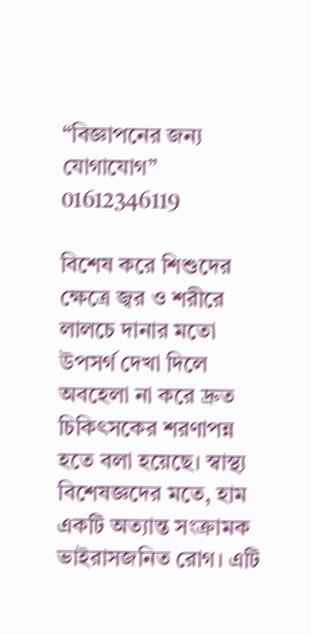“বিজ্ঞাপনের জন্য যোগাযোগ” 01612346119

বিশেষ করে শিশুদের ক্ষেত্রে জ্বর ও শরীরে লালচে দানার মতো উপসর্গ দেখা দিলে অবহেলা না করে দ্রুত চিকিৎসকের শরণাপন্ন হতে বলা হয়েছে। স্বাস্থ্য বিশেষজ্ঞদের মতে, হাম একটি অত্যান্ত সংক্রামক ভাইরাসজনিত রোগ। এটি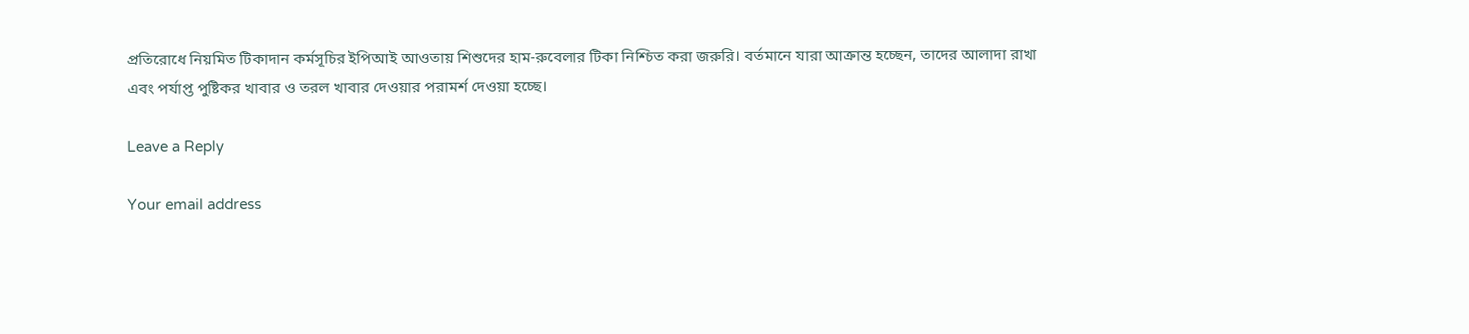প্রতিরোধে নিয়মিত টিকাদান কর্মসূচির ইপিআই আওতায় শিশুদের হাম-রুবেলার টিকা নিশ্চিত করা জরুরি। বর্তমানে যারা আক্রান্ত হচ্ছেন, তাদের আলাদা রাখা এবং পর্যাপ্ত পুষ্টিকর খাবার ও তরল খাবার দেওয়ার পরামর্শ দেওয়া হচ্ছে।

Leave a Reply

Your email address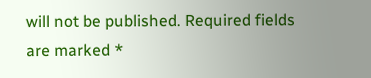will not be published. Required fields are marked *